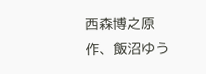西森博之原作、飯沼ゆう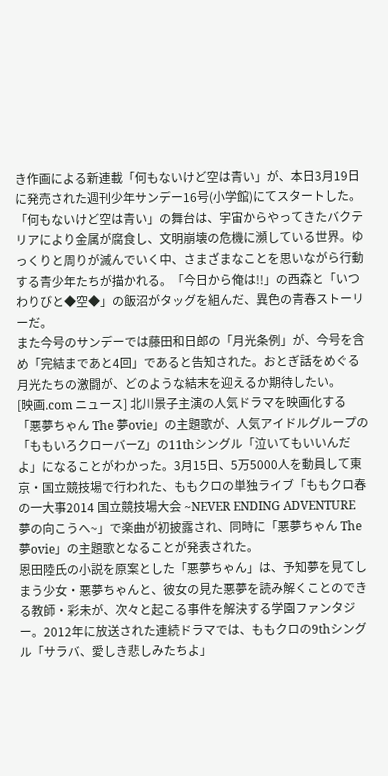き作画による新連載「何もないけど空は青い」が、本日3月19日に発売された週刊少年サンデー16号(小学館)にてスタートした。
「何もないけど空は青い」の舞台は、宇宙からやってきたバクテリアにより金属が腐食し、文明崩壊の危機に瀕している世界。ゆっくりと周りが滅んでいく中、さまざまなことを思いながら行動する青少年たちが描かれる。「今日から俺は!!」の西森と「いつわりびと◆空◆」の飯沼がタッグを組んだ、異色の青春ストーリーだ。
また今号のサンデーでは藤田和日郎の「月光条例」が、今号を含め「完結まであと4回」であると告知された。おとぎ話をめぐる月光たちの激闘が、どのような結末を迎えるか期待したい。
[映画.com ニュース] 北川景子主演の人気ドラマを映画化する「悪夢ちゃん The 夢ovie」の主題歌が、人気アイドルグループの「ももいろクローバーZ」の11thシングル「泣いてもいいんだよ」になることがわかった。3月15日、5万5000人を動員して東京・国立競技場で行われた、ももクロの単独ライブ「ももクロ春の一大事2014 国立競技場大会 ~NEVER ENDING ADVENTURE 夢の向こうへ~」で楽曲が初披露され、同時に「悪夢ちゃん The 夢ovie」の主題歌となることが発表された。
恩田陸氏の小説を原案とした「悪夢ちゃん」は、予知夢を見てしまう少女・悪夢ちゃんと、彼女の見た悪夢を読み解くことのできる教師・彩未が、次々と起こる事件を解決する学園ファンタジー。2012年に放送された連続ドラマでは、ももクロの9thシングル「サラバ、愛しき悲しみたちよ」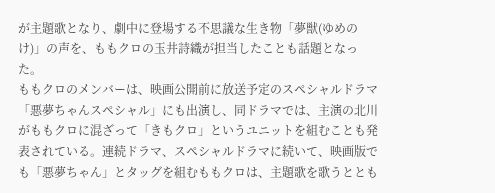が主題歌となり、劇中に登場する不思議な生き物「夢獣(ゆめのけ)」の声を、ももクロの玉井詩織が担当したことも話題となった。
ももクロのメンバーは、映画公開前に放送予定のスペシャルドラマ「悪夢ちゃんスペシャル」にも出演し、同ドラマでは、主演の北川がももクロに混ざって「きもクロ」というユニットを組むことも発表されている。連続ドラマ、スペシャルドラマに続いて、映画版でも「悪夢ちゃん」とタッグを組むももクロは、主題歌を歌うととも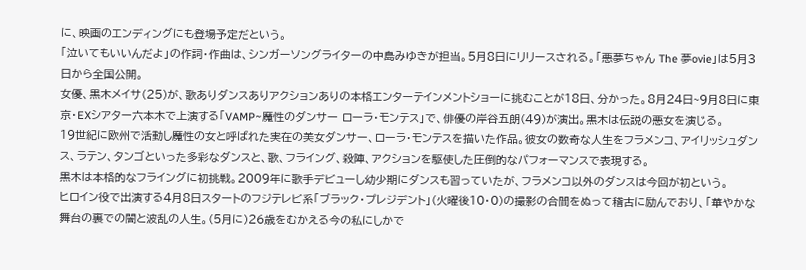に、映画のエンディングにも登場予定だという。
「泣いてもいいんだよ」の作詞・作曲は、シンガーソングライターの中島みゆきが担当。5月8日にリリースされる。「悪夢ちゃん The 夢ovie」は5月3日から全国公開。
女優、黒木メイサ(25)が、歌ありダンスありアクションありの本格エンターテインメントショーに挑むことが18日、分かった。8月24日~9月8日に東京・EXシアター六本木で上演する「VAMP~魔性のダンサー ローラ・モンテス」で、俳優の岸谷五朗(49)が演出。黒木は伝説の悪女を演じる。
19世紀に欧州で活動し魔性の女と呼ばれた実在の美女ダンサー、ローラ・モンテスを描いた作品。彼女の数奇な人生をフラメンコ、アイリッシュダンス、ラテン、タンゴといった多彩なダンスと、歌、フライング、殺陣、アクションを駆使した圧倒的なパフォーマンスで表現する。
黒木は本格的なフライングに初挑戦。2009年に歌手デビューし幼少期にダンスも習っていたが、フラメンコ以外のダンスは今回が初という。
ヒロイン役で出演する4月8日スタートのフジテレビ系「ブラック・プレジデント」(火曜後10・0)の撮影の合間をぬって稽古に励んでおり、「華やかな舞台の裏での闇と波乱の人生。(5月に)26歳をむかえる今の私にしかで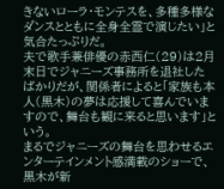きないローラ・モンテスを、多種多様なダンスとともに全身全霊で演じたい」と気合たっぷりだ。
夫で歌手兼俳優の赤西仁(29)は2月末日でジャニーズ事務所を退社したばかりだが、関係者によると「家族も本人(黒木)の夢は応援して喜んでいますので、舞台も観に来ると思います」という。
まるでジャニーズの舞台を思わせるエンターテインメント感満載のショーで、黒木が新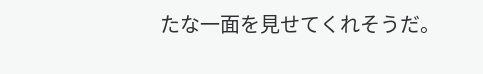たな一面を見せてくれそうだ。